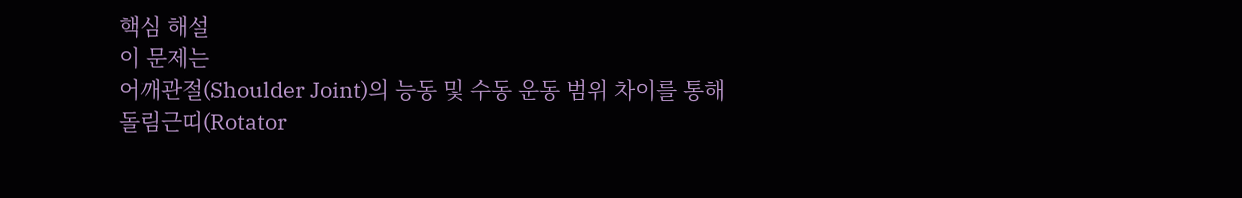핵심 해설
이 문제는
어깨관절(Shoulder Joint)의 능동 및 수동 운동 범위 차이를 통해
돌림근띠(Rotator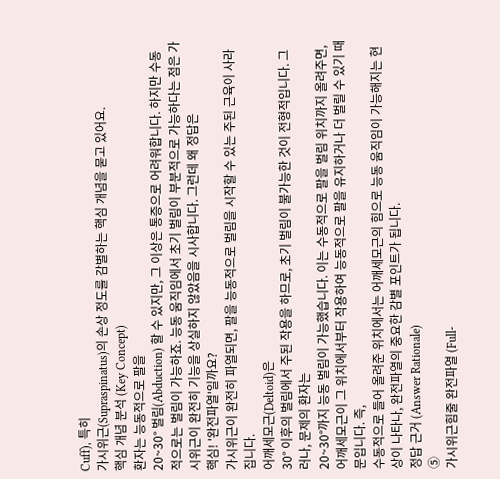Cuff), 특히
가시위근(Supraspinatus)의 손상 정도를 감별하는 핵심 개념을 묻고 있어요.
핵심 개념 분석 (Key Concept)
환자는 능동적으로 팔을
20~30° 벌림(Abduction) 할 수 있지만, 그 이상은 통증으로 어려워합니다. 하지만 수동적으로는 벌림이 가능하죠. 능동 움직임에서 초기 벌림이 부분적으로 가능하다는 점은 가시위근이 완전히 기능을 상실하지 않았음을 시사합니다. 그런데 왜 정답은
핵심! '완전파열'일까요?
가시위근이 완전히 파열되면, 팔을 능동적으로 벌림을 시작할 수 있는 주된 근육이 사라집니다.
어깨세모근(Deltoid)은
30° 이후의 벌림에서 주된 작용을 하므로, 초기 벌림이 불가능한 것이 전형적입니다. 그러나, 문제의 환자는
20~30°까지 능동 벌림이 가능했습니다. 이는 수동적으로 팔을 벌림 위치까지 올려주면, 어깨세모근이 그 위치에서부터 작용하여 능동적으로 팔을 유지하거나 더 벌릴 수 있기 때문입니다. 즉,
수동적으로 들어 올려준 위치에서는 어깨세모근의 힘으로 능동 움직임이 가능해지는 현상이 나타나, 완전파열의 중요한 감별 포인트가 됩니다.
정답 근거 (Answer Rationale)
⑤
가시위근힘줄 완전파열 (Full-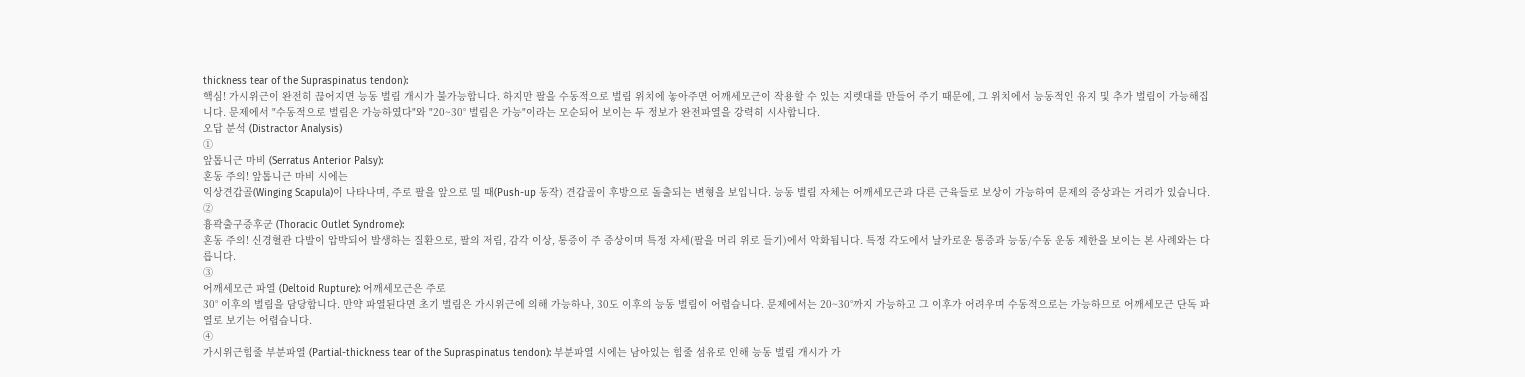thickness tear of the Supraspinatus tendon):
핵심! 가시위근이 완전히 끊어지면 능동 벌림 개시가 불가능합니다. 하지만 팔을 수동적으로 벌림 위치에 놓아주면 어깨세모근이 작용할 수 있는 지렛대를 만들어 주기 때문에, 그 위치에서 능동적인 유지 및 추가 벌림이 가능해집니다. 문제에서 "수동적으로 벌림은 가능하였다"와 "20~30° 벌림은 가능"이라는 모순되어 보이는 두 정보가 완전파열을 강력히 시사합니다.
오답 분석 (Distractor Analysis)
①
앞톱니근 마비 (Serratus Anterior Palsy):
혼동 주의! 앞톱니근 마비 시에는
익상견갑골(Winging Scapula)이 나타나며, 주로 팔을 앞으로 밀 때(Push-up 동작) 견갑골이 후방으로 돌출되는 변형을 보입니다. 능동 벌림 자체는 어깨세모근과 다른 근육들로 보상이 가능하여 문제의 증상과는 거리가 있습니다.
②
흉곽출구증후군 (Thoracic Outlet Syndrome):
혼동 주의! 신경혈관 다발이 압박되어 발생하는 질환으로, 팔의 저림, 감각 이상, 통증이 주 증상이며 특정 자세(팔을 머리 위로 들기)에서 악화됩니다. 특정 각도에서 날카로운 통증과 능동/수동 운동 제한을 보이는 본 사례와는 다릅니다.
③
어깨세모근 파열 (Deltoid Rupture): 어깨세모근은 주로
30° 이후의 벌림을 담당합니다. 만약 파열된다면 초기 벌림은 가시위근에 의해 가능하나, 30도 이후의 능동 벌림이 어렵습니다. 문제에서는 20~30°까지 가능하고 그 이후가 어려우며 수동적으로는 가능하므로 어깨세모근 단독 파열로 보기는 어렵습니다.
④
가시위근힘줄 부분파열 (Partial-thickness tear of the Supraspinatus tendon): 부분파열 시에는 남아있는 힘줄 섬유로 인해 능동 벌림 개시가 가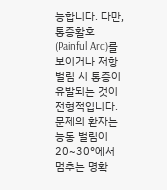능합니다. 다만,
통증활호(Painful Arc)를 보이거나 저항 벌림 시 통증이 유발되는 것이 전형적입니다. 문제의 환자는 능동 벌림이 20~30°에서 멈추는 명확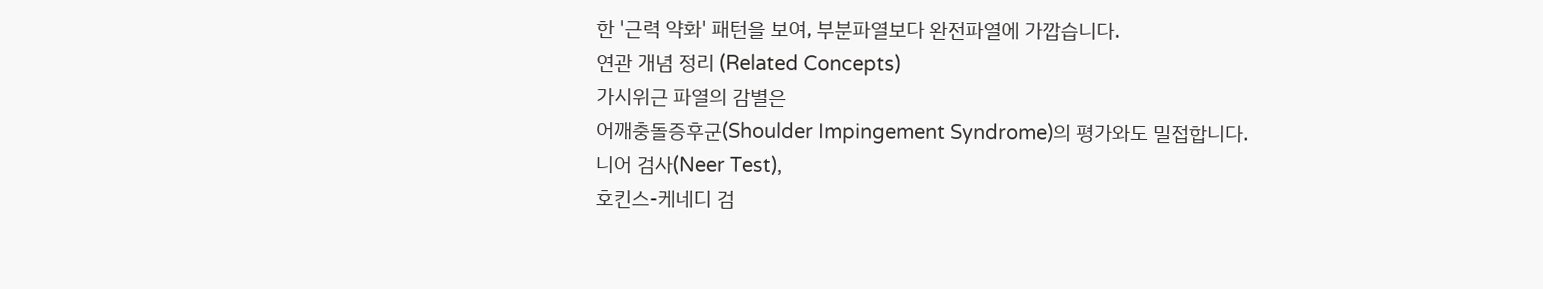한 '근력 약화' 패턴을 보여, 부분파열보다 완전파열에 가깝습니다.
연관 개념 정리 (Related Concepts)
가시위근 파열의 감별은
어깨충돌증후군(Shoulder Impingement Syndrome)의 평가와도 밀접합니다.
니어 검사(Neer Test),
호킨스-케네디 검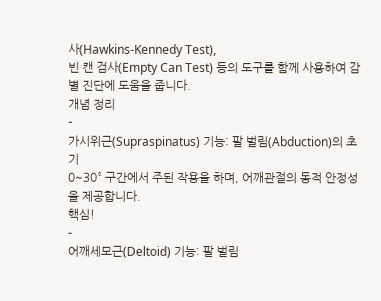사(Hawkins-Kennedy Test),
빈 캔 검사(Empty Can Test) 등의 도구를 함께 사용하여 감별 진단에 도움을 줍니다.
개념 정리
-
가시위근(Supraspinatus) 기능: 팔 벌림(Abduction)의 초기
0~30° 구간에서 주된 작용을 하며, 어깨관절의 동적 안정성을 제공합니다.
핵심!
-
어깨세모근(Deltoid) 기능: 팔 벌림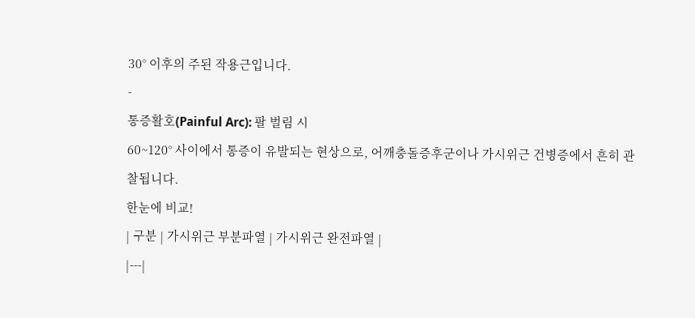30° 이후의 주된 작용근입니다.
-
통증활호(Painful Arc): 팔 벌림 시
60~120° 사이에서 통증이 유발되는 현상으로, 어깨충돌증후군이나 가시위근 건병증에서 흔히 관찰됩니다.
한눈에 비교!
| 구분 | 가시위근 부분파열 | 가시위근 완전파열 |
|---|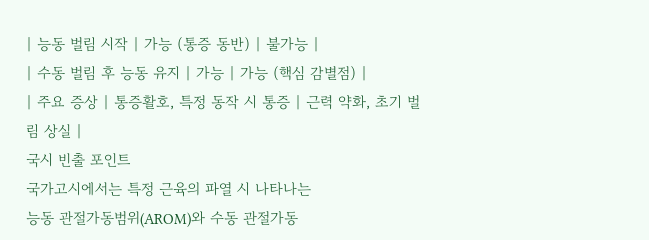| 능동 벌림 시작 | 가능 (통증 동반) | 불가능 |
| 수동 벌림 후 능동 유지 | 가능 | 가능 (핵심 감별점) |
| 주요 증상 | 통증활호, 특정 동작 시 통증 | 근력 약화, 초기 벌림 상실 |
국시 빈출 포인트
국가고시에서는 특정 근육의 파열 시 나타나는
능동 관절가동범위(AROM)와 수동 관절가동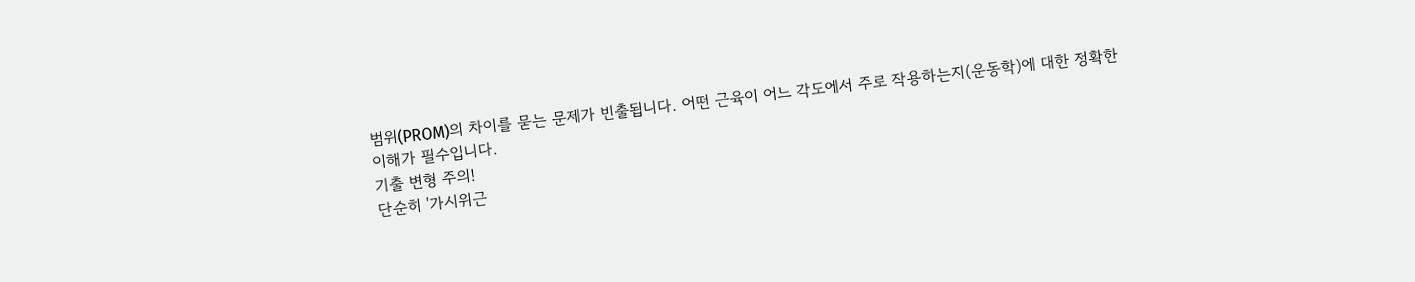범위(PROM)의 차이를 묻는 문제가 빈출됩니다. 어떤 근육이 어느 각도에서 주로 작용하는지(운동학)에 대한 정확한 이해가 필수입니다.
기출 변형 주의!
단순히 '가시위근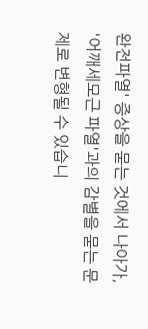완전파열' 증상을 묻는 것에서 나아가,
'어깨세모근 파열'과의 감별을 묻는 문제로 변형될 수 있습니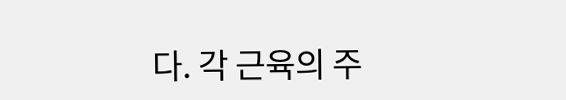다. 각 근육의 주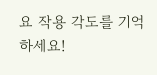요 작용 각도를 기억하세요!